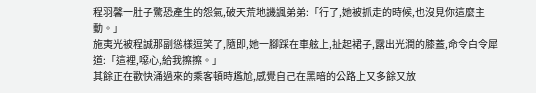程羽馨一肚子驚恐產生的怨氣,破天荒地譏諷弟弟:「行了,她被抓走的時候,也沒見你這麼主動。」
施夷光被程誠那副慫樣逗笑了,隨即,她一腳踩在車舷上,扯起裙子,露出光潤的膝蓋,命令白令犀道:「這裡,噁心,給我擦擦。」
其餘正在歡快涌過來的乘客頓時尷尬,感覺自己在黑暗的公路上又多餘又放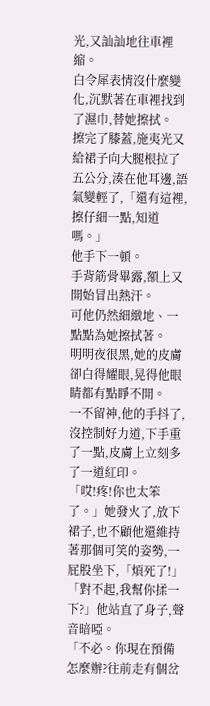光,又訕訕地往車裡縮。
白令犀表情沒什麼變化,沉默著在車裡找到了濕巾,替她擦拭。
擦完了膝蓋,施夷光又給裙子向大腿根拉了五公分,湊在他耳邊,語氣變輕了,「還有這裡,擦仔細一點,知道嗎。」
他手下一頓。
手背筋骨畢露,額上又開始冒出熱汗。
可他仍然細緻地、一點點為她擦拭著。
明明夜很黑,她的皮膚卻白得耀眼,晃得他眼睛都有點睜不開。
一不留神,他的手抖了,沒控制好力道,下手重了一點,皮膚上立刻多了一道紅印。
「哎!疼!你也太笨了。」她發火了,放下裙子,也不顧他還維持著那個可笑的姿勢,一屁股坐下,「煩死了!」
「對不起,我幫你揉一下?」他站直了身子,聲音暗啞。
「不必。你現在預備怎麼辦?往前走有個岔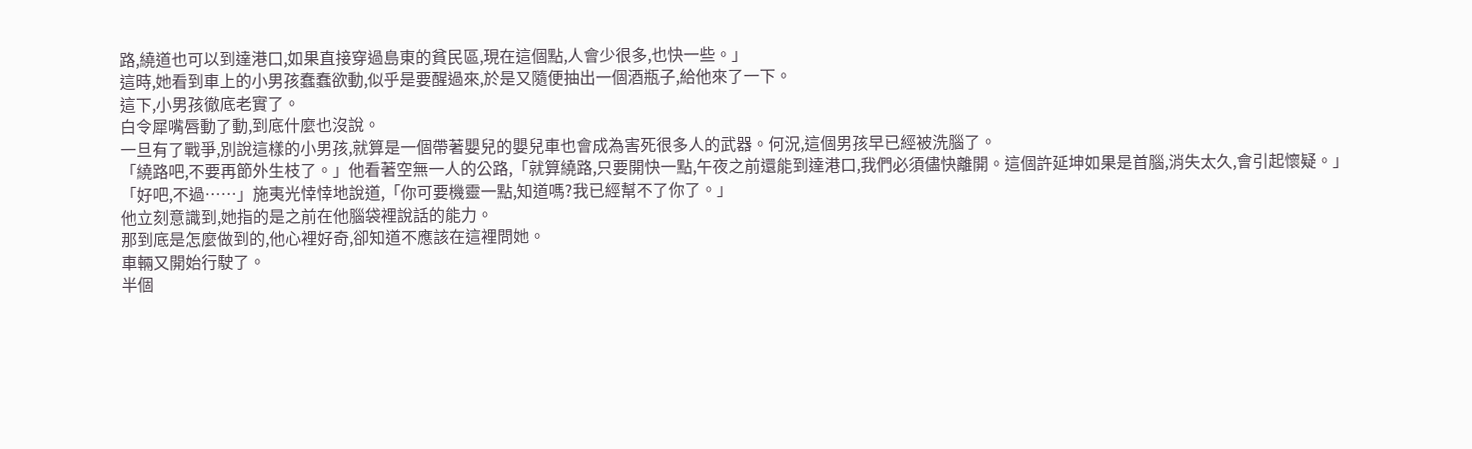路,繞道也可以到達港口,如果直接穿過島東的貧民區,現在這個點,人會少很多,也快一些。」
這時,她看到車上的小男孩蠢蠢欲動,似乎是要醒過來,於是又隨便抽出一個酒瓶子,給他來了一下。
這下,小男孩徹底老實了。
白令犀嘴唇動了動,到底什麼也沒說。
一旦有了戰爭,別說這樣的小男孩,就算是一個帶著嬰兒的嬰兒車也會成為害死很多人的武器。何況,這個男孩早已經被洗腦了。
「繞路吧,不要再節外生枝了。」他看著空無一人的公路,「就算繞路,只要開快一點,午夜之前還能到達港口,我們必須儘快離開。這個許延坤如果是首腦,消失太久,會引起懷疑。」
「好吧,不過……」施夷光悻悻地說道,「你可要機靈一點,知道嗎?我已經幫不了你了。」
他立刻意識到,她指的是之前在他腦袋裡說話的能力。
那到底是怎麼做到的,他心裡好奇,卻知道不應該在這裡問她。
車輛又開始行駛了。
半個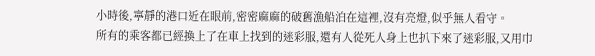小時後,寧靜的港口近在眼前,密密麻麻的破舊漁船泊在這裡,沒有亮燈,似乎無人看守。
所有的乘客都已經換上了在車上找到的迷彩服,還有人從死人身上也扒下來了迷彩服,又用巾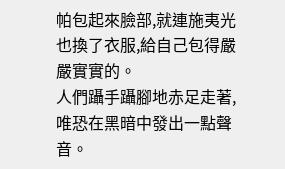帕包起來臉部,就連施夷光也換了衣服,給自己包得嚴嚴實實的。
人們躡手躡腳地赤足走著,唯恐在黑暗中發出一點聲音。